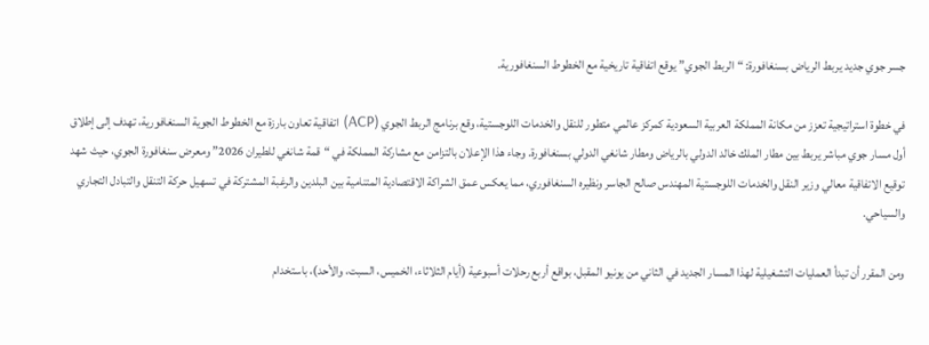جسر جوي جديد يربط الرياض بسنغافورة: “الربط الجوي” يوقع اتفاقية تاريخية مع الخطوط السنغافورية.

في خطوة استراتيجية تعزز من مكانة المملكة العربية السعودية كمركز عالمي متطور للنقل والخدمات اللوجستية، وقع برنامج الربط الجوي (ACP) اتفاقية تعاون بارزة مع الخطوط الجوية السنغافورية، تهدف إلى إطلاق أول مسار جوي مباشر يربط بين مطار الملك خالد الدولي بالرياض ومطار شانغي الدولي بسنغافورة. وجاء هذا الإعلان بالتزامن مع مشاركة المملكة في “قمة شانغي للطيران 2026” ومعرض سنغافورة الجوي، حيث شهد توقيع الاتفاقية معالي وزير النقل والخدمات اللوجستية المهندس صالح الجاسر ونظيره السنغافوري، مما يعكس عمق الشراكة الاقتصادية المتنامية بين البلدين والرغبة المشتركة في تسهيل حركة التنقل والتبادل التجاري والسياحي.

ومن المقرر أن تبدأ العمليات التشغيلية لهذا المسار الجديد في الثاني من يونيو المقبل، بواقع أربع رحلات أسبوعية (أيام الثلاثاء، الخميس، السبت، والأحد)، باستخدام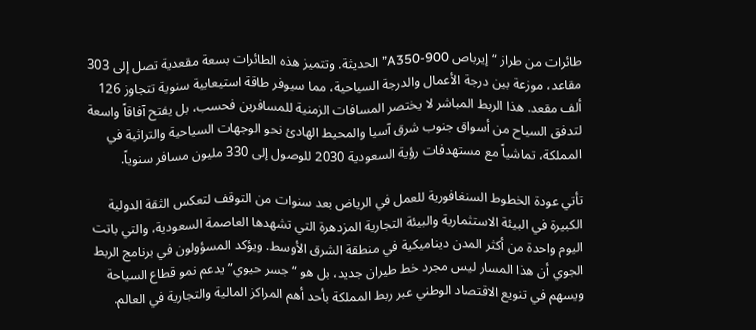طائرات من طراز “إيرباص A350-900” الحديثة. وتتميز هذه الطائرات بسعة مقعدية تصل إلى 303 مقاعد، موزعة بين درجة الأعمال والدرجة السياحية، مما سيوفر طاقة استيعابية سنوية تتجاوز 126 ألف مقعد. هذا الربط المباشر لا يختصر المسافات الزمنية للمسافرين فحسب، بل يفتح آفاقاً واسعة لتدفق السياح من أسواق جنوب شرق آسيا والمحيط الهادئ نحو الوجهات السياحية والتراثية في المملكة، تماشياً مع مستهدفات رؤية السعودية 2030 للوصول إلى 330 مليون مسافر سنوياً.

تأتي عودة الخطوط السنغافورية للعمل في الرياض بعد سنوات من التوقف لتعكس الثقة الدولية الكبيرة في البيئة الاستثمارية والبيئة التجارية المزدهرة التي تشهدها العاصمة السعودية، والتي باتت اليوم واحدة من أكثر المدن ديناميكية في منطقة الشرق الأوسط. ويؤكد المسؤولون في برنامج الربط الجوي أن هذا المسار ليس مجرد خط طيران جديد، بل هو “جسر حيوي” يدعم نمو قطاع السياحة ويسهم في تنويع الاقتصاد الوطني عبر ربط المملكة بأحد أهم المراكز المالية والتجارية في العالم.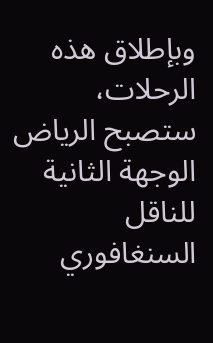وبإطلاق هذه الرحلات، ستصبح الرياض الوجهة الثانية للناقل السنغافوري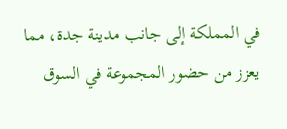في المملكة إلى جانب مدينة جدة، مما يعزز من حضور المجموعة في السوق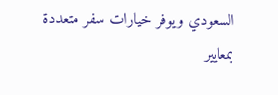السعودي ويوفر خيارات سفر متعددة بمعايير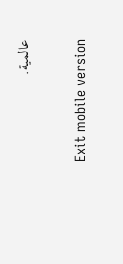عالمية.

Exit mobile version